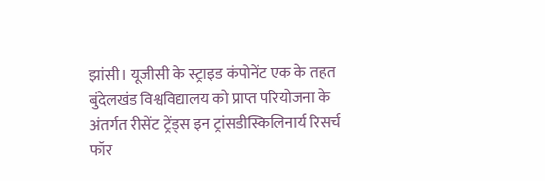झांसी। यूजीसी के स्ट्राइड कंपोनेंट एक के तहत बुंदेलखंड विश्वविद्यालय को प्राप्त परियोजना के अंतर्गत रीसेंट ट्रेंड्स इन ट्रांसडीस्किलिनार्य रिसर्च फॉर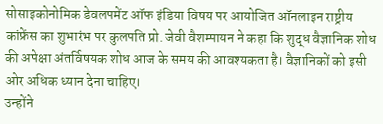सोसाइकोनोमिक डेवलपमेंट ऑफ इंडिया विषय पर आयोजित ऑनलाइन राष्ट्रीय कांफ्रेंस का शुभारंभ पर कुलपति प्रो. जेवी वैशम्पायन ने कहा कि शुद्ध वैज्ञानिक शोध की अपेक्षा अंतर्विषयक शोध आज के समय की आवश्यकता है। वैज्ञानिकों को इसी ओर अधिक ध्यान देना चाहिए।
उन्होंने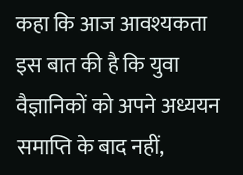कहा कि आज आवश्यकता इस बात की है कि युवा वैज्ञानिकों को अपने अध्ययन समाप्ति के बाद नहीं,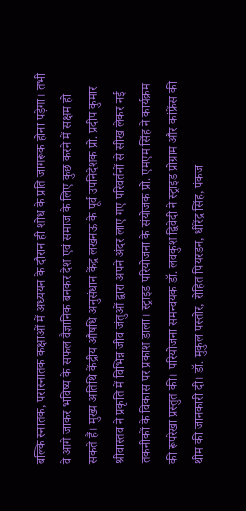बल्कि स्नातक, परास्नातक कक्षाओं में अध्ययन के दौरान ही शोध के प्रति जागरूक होना पड़ेगा। तभी वे आगे जाकर भविष्य के सफल वैज्ञानिक बनकर देश एवं समाज के लिए कुछ करने में सक्षम हो सकते हैं। मुख्य अतिथि केंद्रीय औषधि अनुसंधान केंद्र लखनऊ के पूर्व उपनिदेशक प्रो. प्रदीप कुमार श्रीवास्तव ने प्रकृति में विभिन्न जीव जंतुओं द्वारा अपने अंदर लाए गए परिवर्तनों से सीख लेकर नई तकनीकों के विकास पर प्रकाश डाला। स्ट्राइड परियोजना के संयोजक प्रो. एमएम सिंह ने कार्यक्रम की रूपरेखा प्रस्तुत की। परियोजना समन्वयक डॉ. लवकुश द्विवेदी ने स्ट्राइड प्रोग्राम और कांफ्रेंस की थीम की जानकारी दी। डॉ. मुकुल पस्तोर, रोहित पियरडन, धीरेंद्र सिंह, पंकज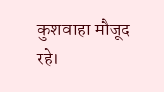कुशवाहा मौजूद रहे।